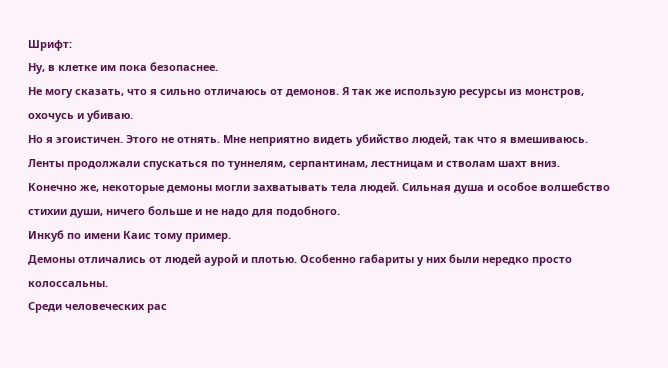Шрифт:
Ну, в клетке им пока безопаснее.
Не могу сказать, что я сильно отличаюсь от демонов. Я так же использую ресурсы из монстров, охочусь и убиваю.
Но я эгоистичен. Этого не отнять. Мне неприятно видеть убийство людей, так что я вмешиваюсь.
Ленты продолжали спускаться по туннелям, серпантинам, лестницам и стволам шахт вниз.
Конечно же, некоторые демоны могли захватывать тела людей. Сильная душа и особое волшебство стихии души, ничего больше и не надо для подобного.
Инкуб по имени Каис тому пример.
Демоны отличались от людей аурой и плотью. Особенно габариты у них были нередко просто колоссальны.
Среди человеческих рас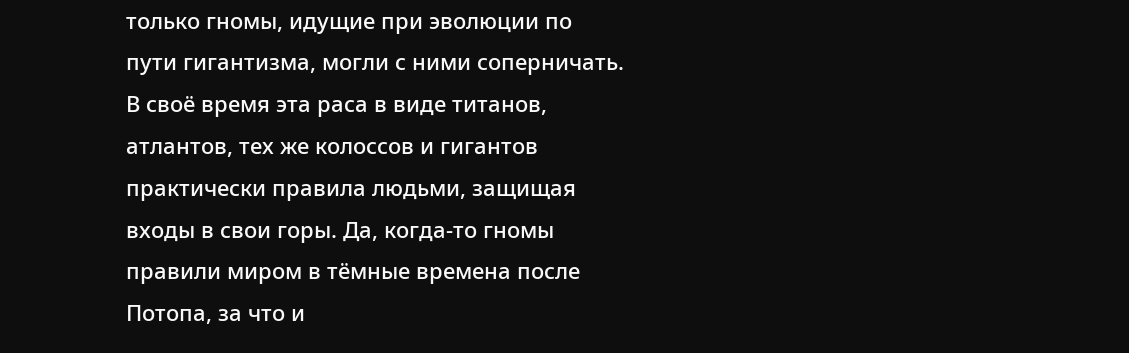только гномы, идущие при эволюции по пути гигантизма, могли с ними соперничать.
В своё время эта раса в виде титанов, атлантов, тех же колоссов и гигантов практически правила людьми, защищая входы в свои горы. Да, когда-то гномы правили миром в тёмные времена после Потопа, за что и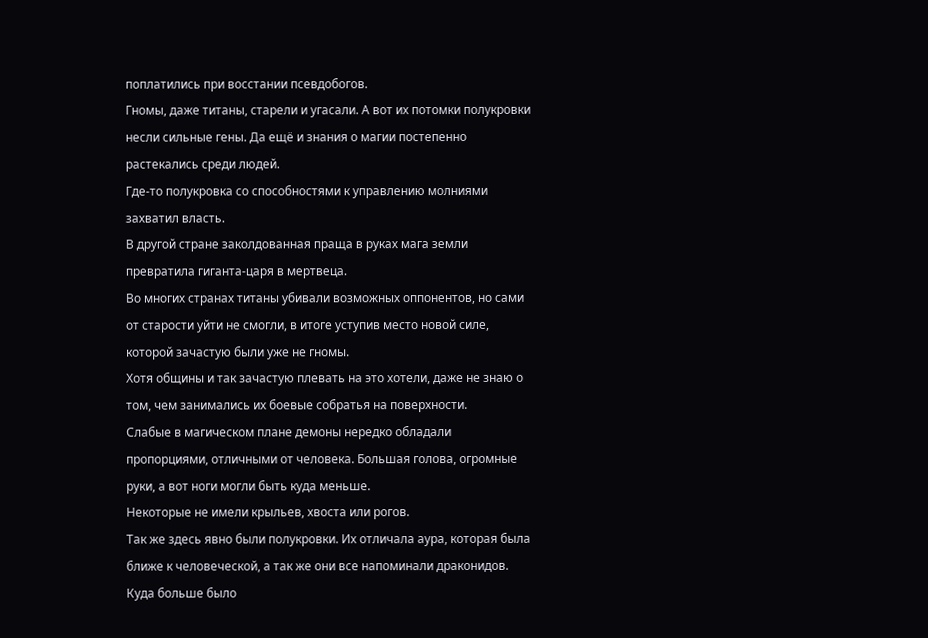поплатились при восстании псевдобогов.
Гномы, даже титаны, старели и угасали. А вот их потомки полукровки несли сильные гены. Да ещё и знания о магии постепенно растекались среди людей.
Где-то полукровка со способностями к управлению молниями захватил власть.
В другой стране заколдованная праща в руках мага земли превратила гиганта-царя в мертвеца.
Во многих странах титаны убивали возможных оппонентов, но сами от старости уйти не смогли, в итоге уступив место новой силе, которой зачастую были уже не гномы.
Хотя общины и так зачастую плевать на это хотели, даже не знаю о том, чем занимались их боевые собратья на поверхности.
Слабые в магическом плане демоны нередко обладали пропорциями, отличными от человека. Большая голова, огромные руки, а вот ноги могли быть куда меньше.
Некоторые не имели крыльев, хвоста или рогов.
Так же здесь явно были полукровки. Их отличала аура, которая была ближе к человеческой, а так же они все напоминали драконидов.
Куда больше было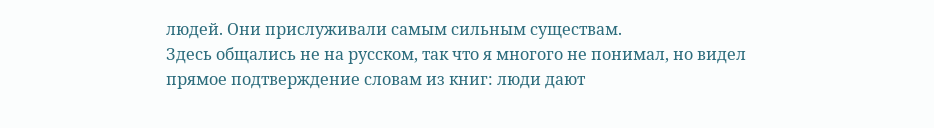людей. Они прислуживали самым сильным существам.
Здесь общались не на русском, так что я многого не понимал, но видел прямое подтверждение словам из книг: люди дают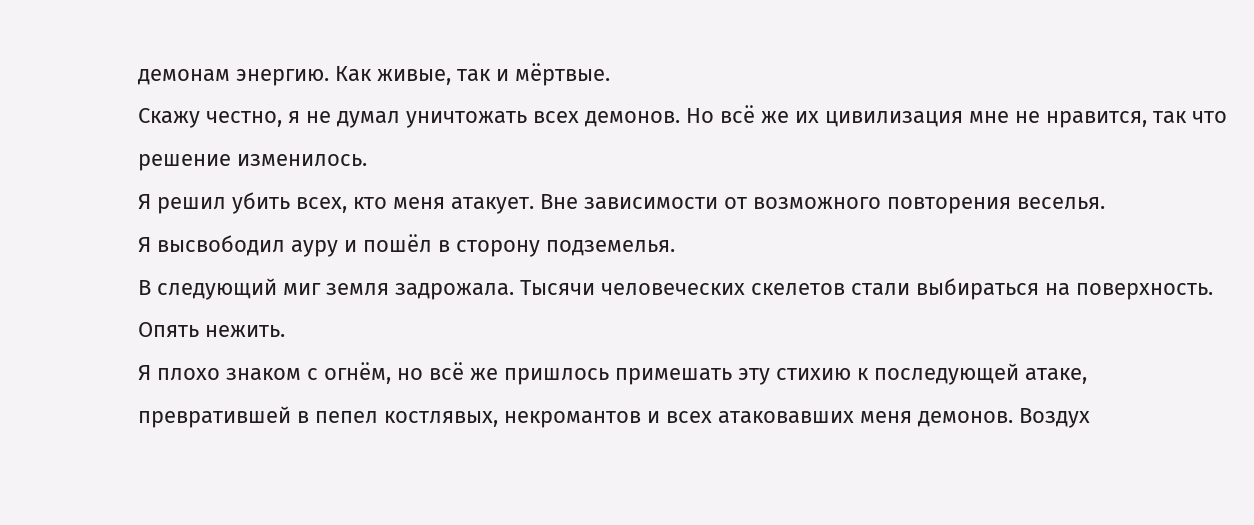демонам энергию. Как живые, так и мёртвые.
Скажу честно, я не думал уничтожать всех демонов. Но всё же их цивилизация мне не нравится, так что решение изменилось.
Я решил убить всех, кто меня атакует. Вне зависимости от возможного повторения веселья.
Я высвободил ауру и пошёл в сторону подземелья.
В следующий миг земля задрожала. Тысячи человеческих скелетов стали выбираться на поверхность.
Опять нежить.
Я плохо знаком с огнём, но всё же пришлось примешать эту стихию к последующей атаке, превратившей в пепел костлявых, некромантов и всех атаковавших меня демонов. Воздух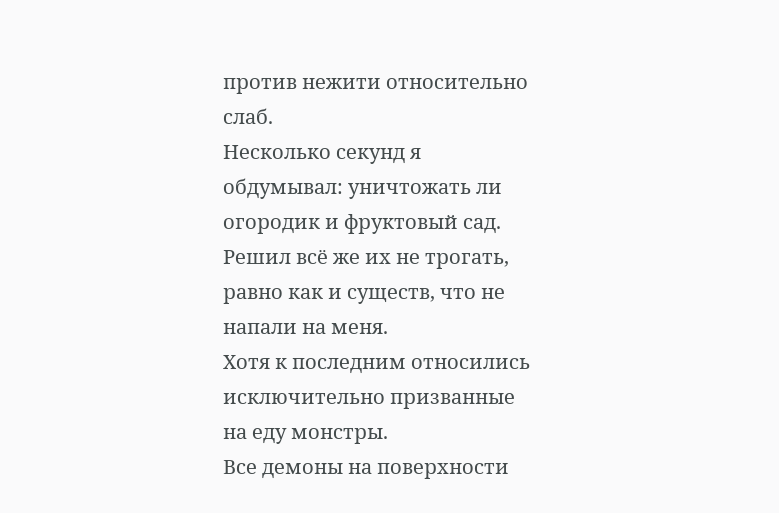против нежити относительно слаб.
Несколько секунд я обдумывал: уничтожать ли огородик и фруктовый сад. Решил всё же их не трогать, равно как и существ, что не напали на меня.
Хотя к последним относились исключительно призванные на еду монстры.
Все демоны на поверхности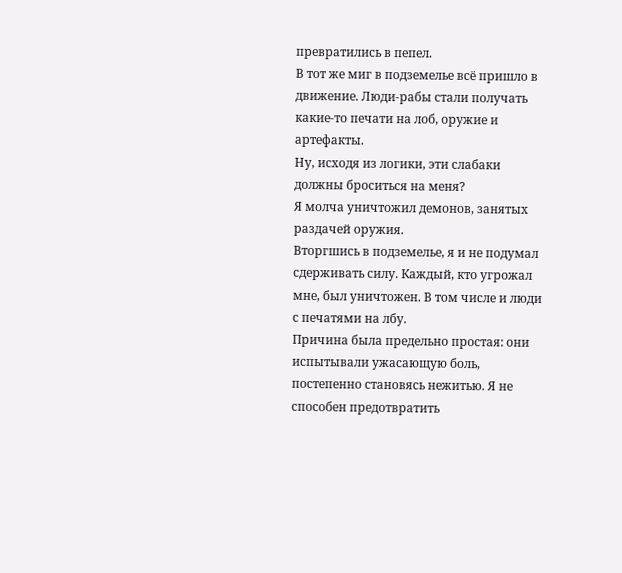превратились в пепел.
В тот же миг в подземелье всё пришло в движение. Люди-рабы стали получать какие-то печати на лоб, оружие и артефакты.
Ну, исходя из логики, эти слабаки должны броситься на меня?
Я молча уничтожил демонов, занятых раздачей оружия.
Вторгшись в подземелье, я и не подумал сдерживать силу. Каждый, кто угрожал мне, был уничтожен. В том числе и люди с печатями на лбу.
Причина была предельно простая: они испытывали ужасающую боль, постепенно становясь нежитью. Я не способен предотвратить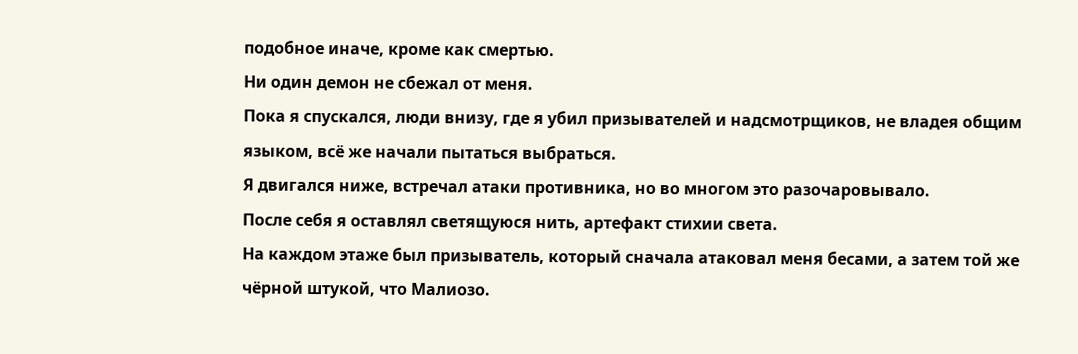подобное иначе, кроме как смертью.
Ни один демон не сбежал от меня.
Пока я спускался, люди внизу, где я убил призывателей и надсмотрщиков, не владея общим языком, всё же начали пытаться выбраться.
Я двигался ниже, встречал атаки противника, но во многом это разочаровывало.
После себя я оставлял светящуюся нить, артефакт стихии света.
На каждом этаже был призыватель, который сначала атаковал меня бесами, а затем той же чёрной штукой, что Малиозо.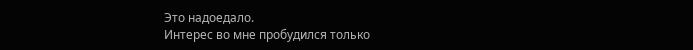Это надоедало.
Интерес во мне пробудился только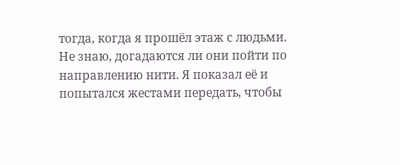тогда, когда я прошёл этаж с людьми. Не знаю, догадаются ли они пойти по направлению нити. Я показал её и попытался жестами передать, чтобы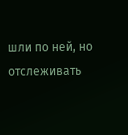шли по ней, но отслеживать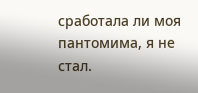сработала ли моя пантомима, я не стал.